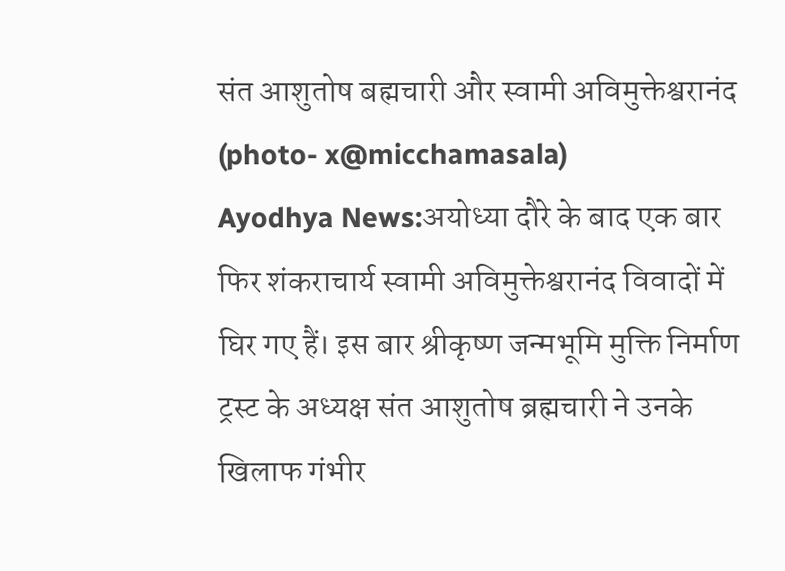संत आशुतोष बह्मचारी और स्वामी अविमुक्तेश्वरानंद (photo- x@micchamasala)
Ayodhya News:अयोध्या दौरे के बाद एक बार फिर शंकराचार्य स्वामी अविमुक्तेश्वरानंद विवादों में घिर गए हैं। इस बार श्रीकृष्ण जन्मभूमि मुक्ति निर्माण ट्रस्ट के अध्यक्ष संत आशुतोष ब्रह्मचारी ने उनके खिलाफ गंभीर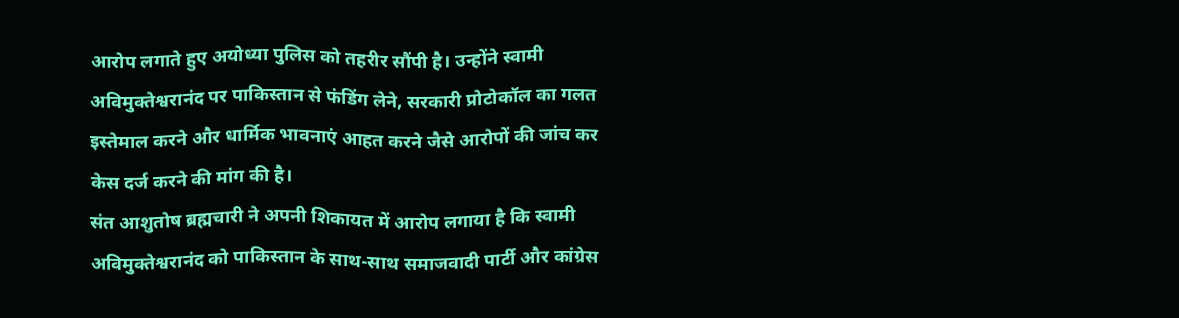आरोप लगाते हुए अयोध्या पुलिस को तहरीर सौंपी है। उन्होंने स्वामी अविमुक्तेश्वरानंद पर पाकिस्तान से फंडिंग लेने, सरकारी प्रोटोकॉल का गलत इस्तेमाल करने और धार्मिक भावनाएं आहत करने जैसे आरोपों की जांच कर केस दर्ज करने की मांग की है।
संत आशुतोष ब्रह्मचारी ने अपनी शिकायत में आरोप लगाया है कि स्वामी अविमुक्तेश्वरानंद को पाकिस्तान के साथ-साथ समाजवादी पार्टी और कांग्रेस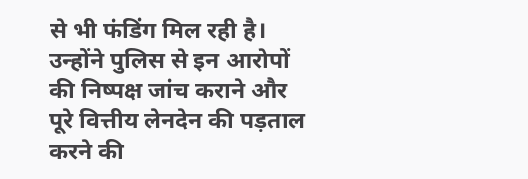से भी फंडिंग मिल रही है। उन्होंने पुलिस से इन आरोपों की निष्पक्ष जांच कराने और पूरे वित्तीय लेनदेन की पड़ताल करने की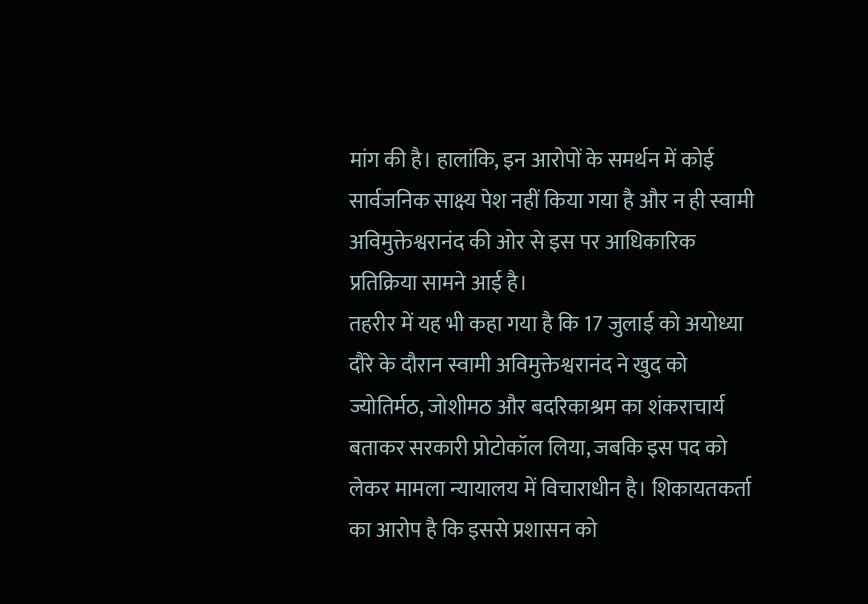मांग की है। हालांकि, इन आरोपों के समर्थन में कोई सार्वजनिक साक्ष्य पेश नहीं किया गया है और न ही स्वामी अविमुक्तेश्वरानंद की ओर से इस पर आधिकारिक प्रतिक्रिया सामने आई है।
तहरीर में यह भी कहा गया है कि 17 जुलाई को अयोध्या दौरे के दौरान स्वामी अविमुक्तेश्वरानंद ने खुद को ज्योतिर्मठ, जोशीमठ और बदरिकाश्रम का शंकराचार्य बताकर सरकारी प्रोटोकॉल लिया, जबकि इस पद को लेकर मामला न्यायालय में विचाराधीन है। शिकायतकर्ता का आरोप है कि इससे प्रशासन को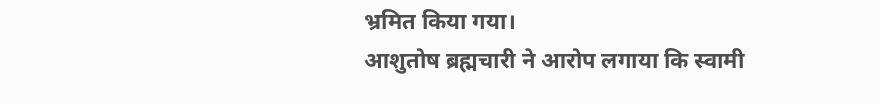भ्रमित किया गया।
आशुतोष ब्रह्मचारी ने आरोप लगाया कि स्वामी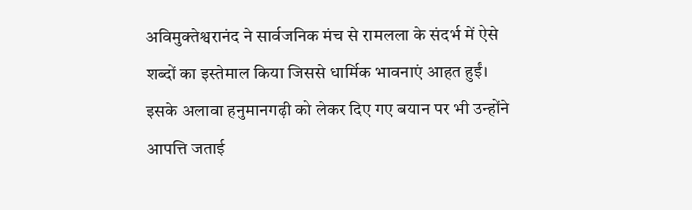अविमुक्तेश्वरानंद ने सार्वजनिक मंच से रामलला के संदर्भ में ऐसे शब्दों का इस्तेमाल किया जिससे धार्मिक भावनाएं आहत हुईं। इसके अलावा हनुमानगढ़ी को लेकर दिए गए बयान पर भी उन्होंने आपत्ति जताई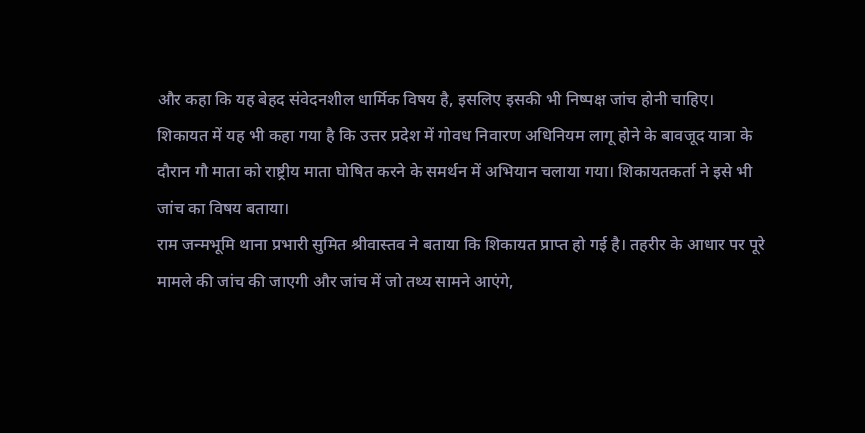और कहा कि यह बेहद संवेदनशील धार्मिक विषय है, इसलिए इसकी भी निष्पक्ष जांच होनी चाहिए।
शिकायत में यह भी कहा गया है कि उत्तर प्रदेश में गोवध निवारण अधिनियम लागू होने के बावजूद यात्रा के दौरान गौ माता को राष्ट्रीय माता घोषित करने के समर्थन में अभियान चलाया गया। शिकायतकर्ता ने इसे भी जांच का विषय बताया।
राम जन्मभूमि थाना प्रभारी सुमित श्रीवास्तव ने बताया कि शिकायत प्राप्त हो गई है। तहरीर के आधार पर पूरे मामले की जांच की जाएगी और जांच में जो तथ्य सामने आएंगे,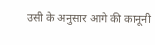उसी के अनुसार आगे की कानूनी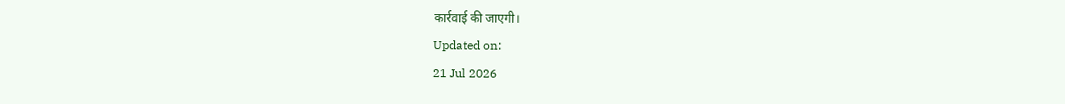कार्रवाई की जाएगी।
Updated on:
21 Jul 2026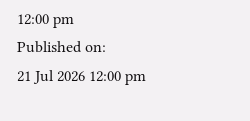12:00 pm
Published on:
21 Jul 2026 12:00 pm